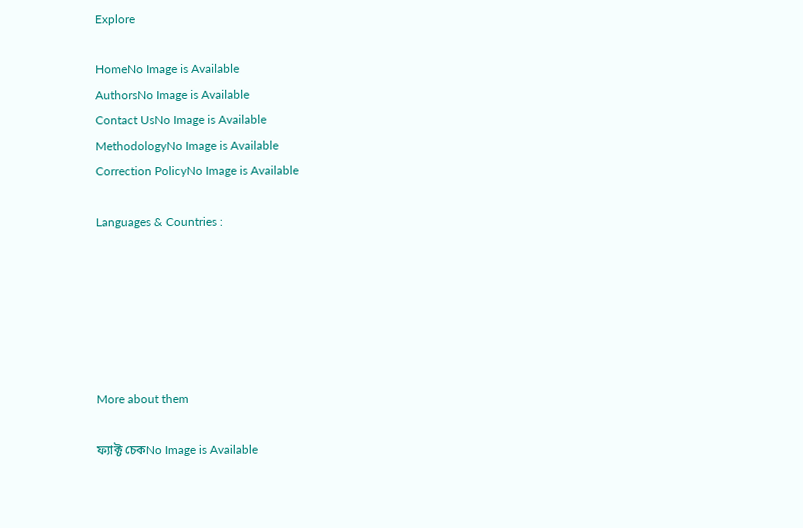Explore

HomeNo Image is Available
AuthorsNo Image is Available
Contact UsNo Image is Available
MethodologyNo Image is Available
Correction PolicyNo Image is Available

Languages & Countries :






More about them

ফ্যাক্ট চেকNo Image is Available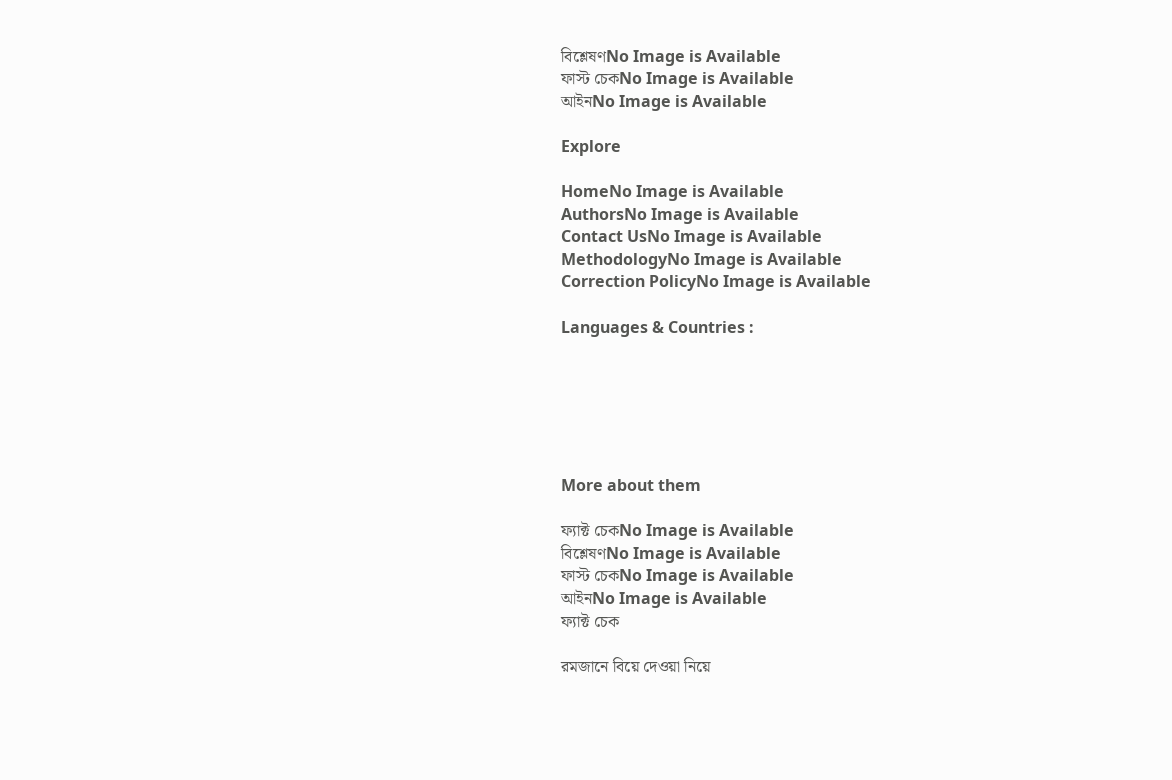বিশ্লেষণNo Image is Available
ফাস্ট চেকNo Image is Available
আইনNo Image is Available

Explore

HomeNo Image is Available
AuthorsNo Image is Available
Contact UsNo Image is Available
MethodologyNo Image is Available
Correction PolicyNo Image is Available

Languages & Countries :






More about them

ফ্যাক্ট চেকNo Image is Available
বিশ্লেষণNo Image is Available
ফাস্ট চেকNo Image is Available
আইনNo Image is Available
ফ্যাক্ট চেক

রমজানে বিয়ে দেওয়া নিয়ে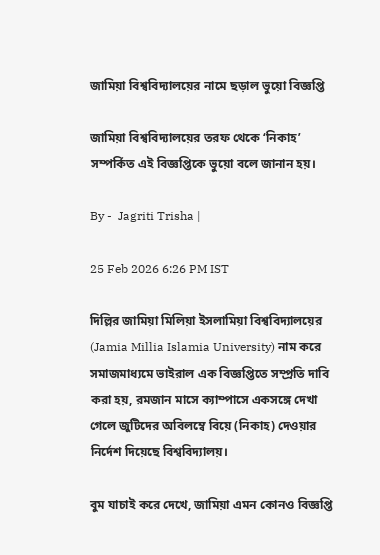জামিয়া বিশ্ববিদ্যালয়ের নামে ছড়াল ভুয়ো বিজ্ঞপ্তি

জামিয়া বিশ্ববিদ্যালয়ের তরফ থেকে ‘নিকাহ’ সম্পর্কিত এই বিজ্ঞপ্তিকে ভুয়ো বলে জানান হয়।

By -  Jagriti Trisha |

25 Feb 2026 6:26 PM IST

দিল্লির জামিয়া মিলিয়া ইসলামিয়া বিশ্ববিদ্যালয়ের (Jamia Millia Islamia University) নাম করে সমাজমাধ্যমে ভাইরাল এক বিজ্ঞপ্তিতে সম্প্রতি দাবি করা হয়, রমজান মাসে ক্যাম্পাসে একসঙ্গে দেখা গেলে জুটিদের অবিলম্বে বিয়ে (নিকাহ) দেওয়ার নির্দেশ দিয়েছে বিশ্ববিদ্যালয়।

বুম যাচাই করে দেখে, জামিয়া এমন কোনও বিজ্ঞপ্তি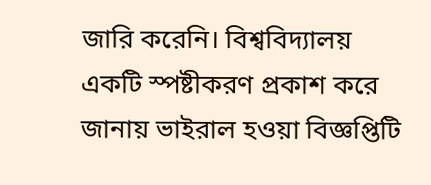জারি করেনি। বিশ্ববিদ্যালয় একটি স্পষ্টীকরণ প্রকাশ করে জানায় ভাইরাল হওয়া বিজ্ঞপ্তিটি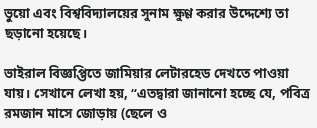ভুয়ো এবং বিশ্ববিদ্যালয়ের সুনাম ক্ষুণ্ণ করার উদ্দেশ্যে তা ছড়ানো হয়েছে।

ভাইরাল বিজ্ঞপ্তিতে জামিয়ার লেটারহেড দেখতে পাওয়া যায়। সেখানে লেখা হয়, “এতদ্বারা জানানো হচ্ছে যে, পবিত্র রমজান মাসে জোড়ায় (ছেলে ও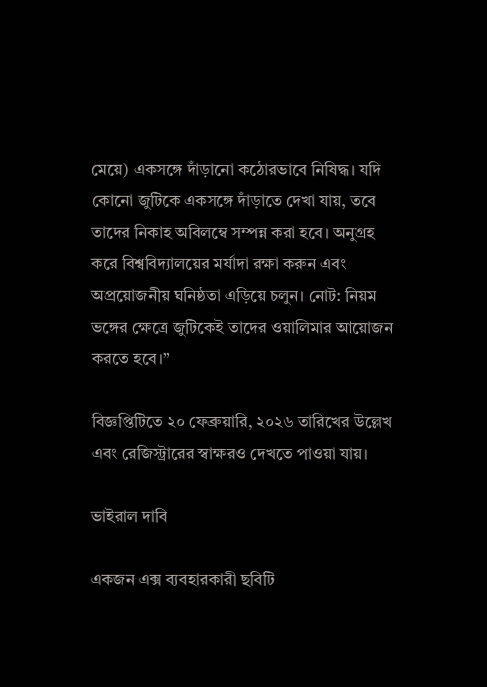মেয়ে) একসঙ্গে দাঁড়ানো কঠোরভাবে নিষিদ্ধ। যদি কোনো জুটিকে একসঙ্গে দাঁড়াতে দেখা যায়, তবে তাদের নিকাহ অবিলম্বে সম্পন্ন করা হবে। অনুগ্রহ করে বিশ্ববিদ্যালয়ের মর্যাদা রক্ষা করুন এবং অপ্রয়োজনীয় ঘনিষ্ঠতা এড়িয়ে চলুন। নোট: নিয়ম ভঙ্গের ক্ষেত্রে জুটিকেই তাদের ওয়ালিমার আয়োজন করতে হবে।”

বিজ্ঞপ্তিটিতে ২০ ফেব্রুয়ারি, ২০২৬ তারিখের উল্লেখ এবং রেজিস্ট্রারের স্বাক্ষরও দেখতে পাওয়া যায়।

ভাইরাল দাবি

একজন এক্স ব্যবহারকারী ছবিটি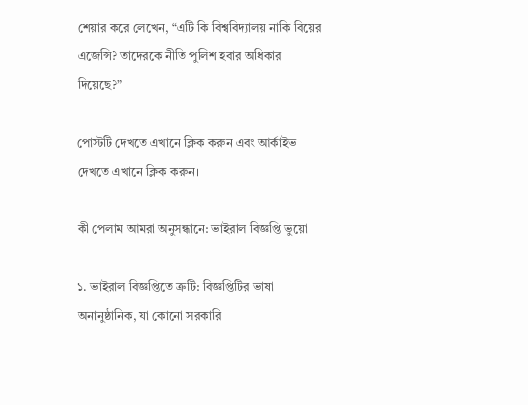শেয়ার করে লেখেন, “এটি কি বিশ্ববিদ্যালয় নাকি বিয়ের এজেন্সি? তাদেরকে নীতি পুলিশ হবার অধিকার দিয়েছে?”

পোস্টটি দেখতে এখানে ক্লিক করুন এবং আর্কাইভ দেখতে এখানে ক্লিক করুন।

কী পেলাম আমরা অনুসন্ধানে: ভাইরাল বিজ্ঞপ্তি ভুয়ো

১. ভাইরাল বিজ্ঞপ্তিতে ত্রুটি: বিজ্ঞপ্তিটির ভাষা অনানুষ্ঠানিক, যা কোনো সরকারি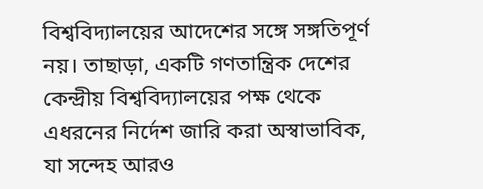বিশ্ববিদ্যালয়ের আদেশের সঙ্গে সঙ্গতিপূর্ণ নয়। তাছাড়া, একটি গণতান্ত্রিক দেশের কেন্দ্রীয় বিশ্ববিদ্যালয়ের পক্ষ থেকে এধরনের নির্দেশ জারি করা অস্বাভাবিক, যা সন্দেহ আরও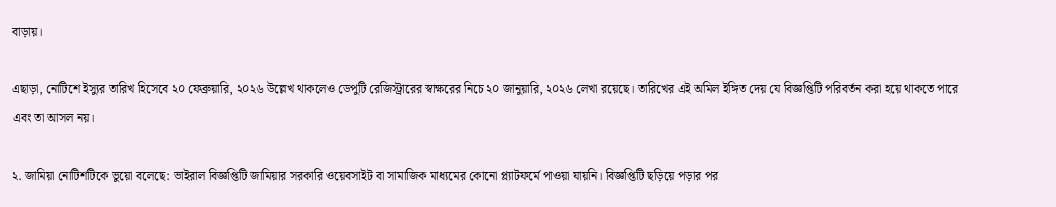বাড়ায়।

এছাড়া, নোটিশে ইস্যুর তারিখ হিসেবে ২০ ফেব্রুয়ারি, ২০২৬ উল্লেখ থাকলেও ডেপুটি রেজিস্ট্রারের স্বাক্ষরের নিচে ২০ জানুয়ারি, ২০২৬ লেখা রয়েছে। তারিখের এই অমিল ইঙ্গিত দেয় যে বিজ্ঞপ্তিটি পরিবর্তন করা হয়ে থাকতে পারে এবং তা আসল নয়।

২. জামিয়া নোটিশটিকে ভুয়ো বলেছে: ভাইরাল বিজ্ঞপ্তিটি জামিয়ার সরকারি ওয়েবসাইট বা সামাজিক মাধ্যমের কোনো প্ল্যাটফর্মে পাওয়া যায়নি। বিজ্ঞপ্তিটি ছড়িয়ে পড়ার পর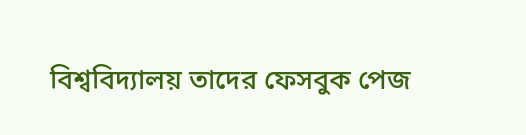বিশ্ববিদ্যালয় তাদের ফেসবুক পেজ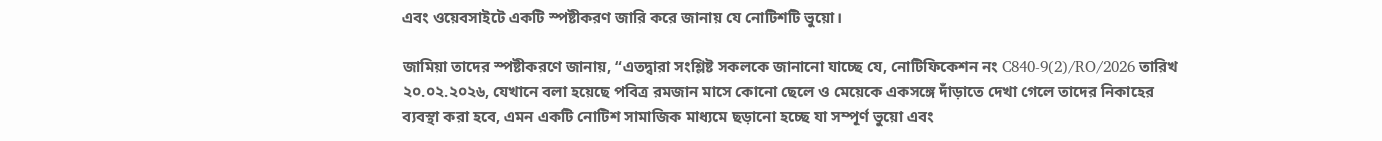এবং ওয়েবসাইটে একটি স্পষ্টীকরণ জারি করে জানায় যে নোটিশটি ভুয়ো।

জামিয়া তাদের স্পষ্টীকরণে জানায়, “এতদ্বারা সংশ্লিষ্ট সকলকে জানানো যাচ্ছে যে, নোটিফিকেশন নং C840-9(2)/RO/2026 তারিখ ২০.০২.২০২৬, যেখানে বলা হয়েছে পবিত্র রমজান মাসে কোনো ছেলে ও মেয়েকে একসঙ্গে দাঁড়াতে দেখা গেলে তাদের নিকাহের ব্যবস্থা করা হবে, এমন একটি নোটিশ সামাজিক মাধ্যমে ছড়ানো হচ্ছে যা সম্পূর্ণ ভুয়ো এবং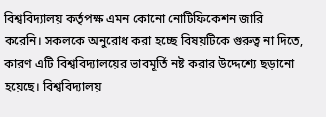বিশ্ববিদ্যালয় কর্তৃপক্ষ এমন কোনো নোটিফিকেশন জারি করেনি। সকলকে অনুরোধ করা হচ্ছে বিষয়টিকে গুরুত্ব না দিতে, কারণ এটি বিশ্ববিদ্যালয়ের ভাবমূর্তি নষ্ট করার উদ্দেশ্যে ছড়ানো হয়েছে। বিশ্ববিদ্যালয়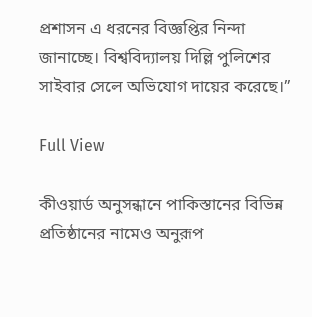প্রশাসন এ ধরনের বিজ্ঞপ্তির নিন্দা জানাচ্ছে। বিশ্ববিদ্যালয় দিল্লি পুলিশের সাইবার সেলে অভিযোগ দায়ের করেছে।”

Full View

কীওয়ার্ড অনুসন্ধানে পাকিস্তানের বিভিন্ন প্রতিষ্ঠানের নামেও অনুরূপ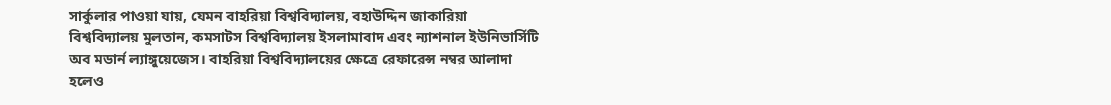সার্কুলার পাওয়া যায়, যেমন বাহরিয়া বিশ্ববিদ্যালয়, বহাউদ্দিন জাকারিয়া বিশ্ববিদ্যালয় মুলতান, কমসাটস বিশ্ববিদ্যালয় ইসলামাবাদ এবং ন্যাশনাল ইউনিভার্সিটি অব মডার্ন ল্যাঙ্গুয়েজেস। বাহরিয়া বিশ্ববিদ্যালয়ের ক্ষেত্রে রেফারেন্স নম্বর আলাদা হলেও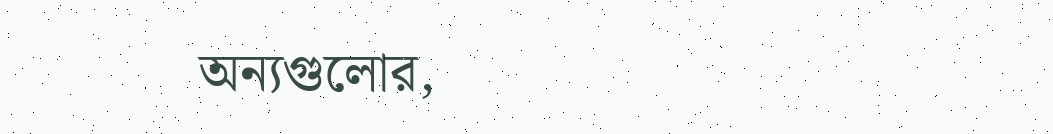অন্যগুলোর,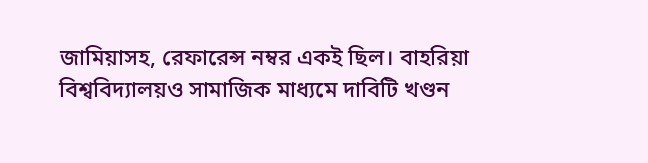জামিয়াসহ, রেফারেন্স নম্বর একই ছিল। বাহরিয়া বিশ্ববিদ্যালয়ও সামাজিক মাধ্যমে দাবিটি খণ্ডন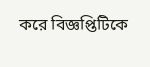করে বিজ্ঞপ্তিটিকে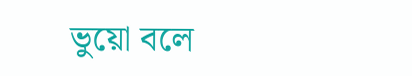ভুয়ো বলে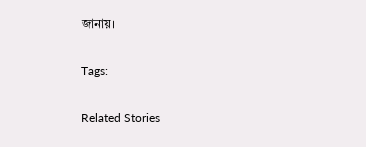জানায়।

Tags:

Related Stories